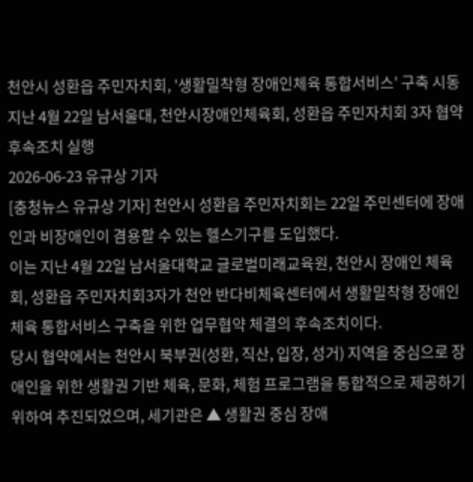천안시 성환읍 주민자치회, '생활밀착형 장애인체육 통합서비스' 구축 시동
지난 4월 22일 남서울대, 천안시장애인체육회, 성환읍 주민자치회 3자 협약 후속조치 실행
2026-06-23 유규상 기자
[충청뉴스 유규상 기자] 천안시 성환읍 주민자치회는 22일 주민센터에 장애인과 비장애인이 겸용할 수 있는 헬스기구를 도입했다.
이는 지난 4월 22일 남서울대학교 글로벌미래교육원, 천안시 장애인 체육회, 성환읍 주민자치회3자가 천안 반다비체육센터에서 생활밀착형 장애인체육 통합서비스 구축을 위한 업무협약 체결의 후속조치이다.
당시 협약에서는 천안시 북부권(성환, 직산, 입장, 성거) 지역을 중심으로 장애인을 위한 생활권 기반 체육, 문화, 체험 프로그램을 통합적으로 제공하기 위하여 추진되었으며, 세기관은 ▲ 생활권 중심 장애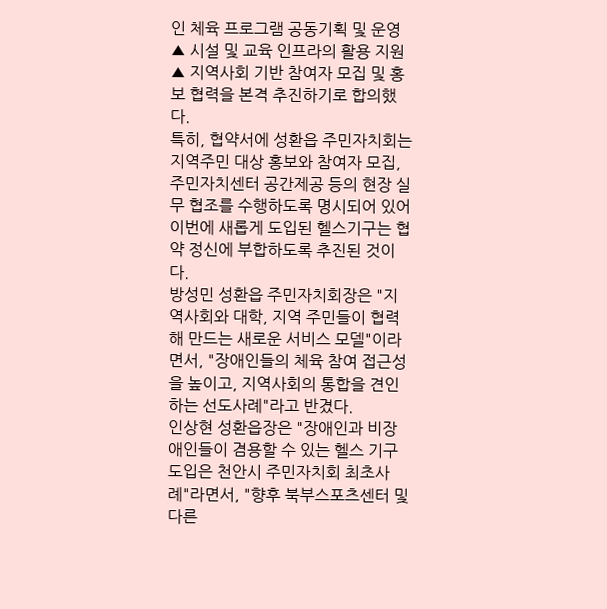인 체육 프로그램 공동기획 및 운영 ▲ 시설 및 교육 인프라의 활용 지원 ▲ 지역사회 기반 참여자 모집 및 홍보 협력을 본격 추진하기로 합의했다.
특히, 협약서에 성환읍 주민자치회는 지역주민 대상 홍보와 참여자 모집, 주민자치센터 공간제공 등의 현장 실무 협조를 수행하도록 명시되어 있어 이번에 새롭게 도입된 헬스기구는 협약 정신에 부합하도록 추진된 것이다.
방성민 성환읍 주민자치회장은 "지역사회와 대학, 지역 주민들이 협력해 만드는 새로운 서비스 모델"이라면서, "장애인들의 체육 참여 접근성을 높이고, 지역사회의 통합을 견인하는 선도사례"라고 반겼다.
인상현 성환읍장은 "장애인과 비장애인들이 겸용할 수 있는 헬스 기구 도입은 천안시 주민자치회 최초사례"라면서, "향후 북부스포츠센터 및 다른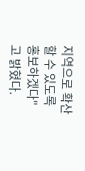지역으로 확산 할 수 있도록 홍보하겠다"고 밝혔다.